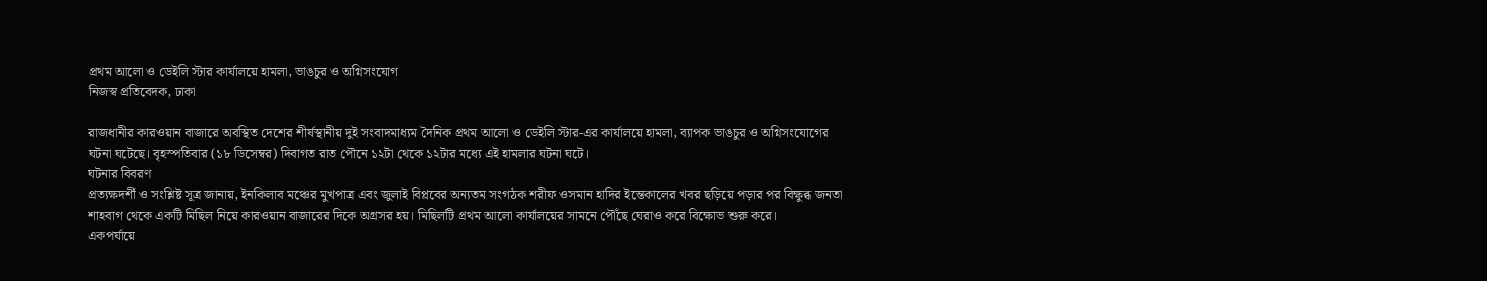প্রথম আলো ও ডেইলি স্টার কার্যালয়ে হামলা, ভাঙচুর ও অগ্নিসংযোগ
নিজস্ব প্রতিবেদক, ঢাকা

রাজধানীর কারওয়ান বাজারে অবস্থিত দেশের শীর্ষস্থানীয় দুই সংবাদমাধ্যম দৈনিক প্রথম আলো ও ডেইলি স্টার-এর কার্যালয়ে হামলা, ব্যাপক ভাঙচুর ও অগ্নিসংযোগের ঘটনা ঘটেছে। বৃহস্পতিবার (১৮ ডিসেম্বর) দিবাগত রাত পৌনে ১২টা থেকে ১২টার মধ্যে এই হামলার ঘটনা ঘটে।
ঘটনার বিবরণ
প্রত্যক্ষদর্শী ও সংশ্লিষ্ট সূত্র জানায়, ইনকিলাব মঞ্চের মুখপাত্র এবং জুলাই বিপ্লবের অন্যতম সংগঠক শরীফ ওসমান হাদির ইন্তেকালের খবর ছড়িয়ে পড়ার পর বিক্ষুব্ধ জনতা শাহবাগ থেকে একটি মিছিল নিয়ে কারওয়ান বাজারের দিকে অগ্রসর হয়। মিছিলটি প্রথম আলো কার্যালয়ের সামনে পৌঁছে ঘেরাও করে বিক্ষোভ শুরু করে।
একপর্যায়ে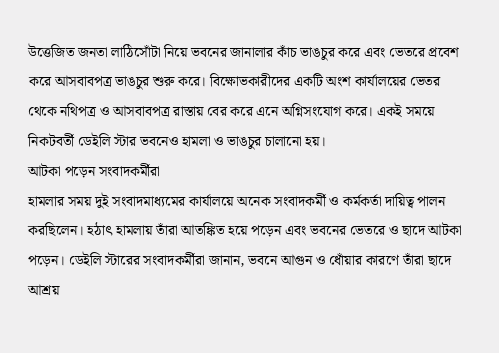উত্তেজিত জনতা লাঠিসোঁটা নিয়ে ভবনের জানালার কাঁচ ভাঙচুর করে এবং ভেতরে প্রবেশ করে আসবাবপত্র ভাঙচুর শুরু করে। বিক্ষোভকারীদের একটি অংশ কার্যালয়ের ভেতর থেকে নথিপত্র ও আসবাবপত্র রাস্তায় বের করে এনে অগ্নিসংযোগ করে। একই সময়ে নিকটবর্তী ডেইলি স্টার ভবনেও হামলা ও ভাঙচুর চালানো হয়।
আটকা পড়েন সংবাদকর্মীরা
হামলার সময় দুই সংবাদমাধ্যমের কার্যালয়ে অনেক সংবাদকর্মী ও কর্মকর্তা দায়িত্ব পালন করছিলেন। হঠাৎ হামলায় তাঁরা আতঙ্কিত হয়ে পড়েন এবং ভবনের ভেতরে ও ছাদে আটকা পড়েন। ডেইলি স্টারের সংবাদকর্মীরা জানান, ভবনে আগুন ও ধোঁয়ার কারণে তাঁরা ছাদে আশ্রয়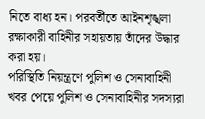নিতে বাধ্য হন। পরবর্তীতে আইনশৃঙ্খলা রক্ষাকারী বাহিনীর সহায়তায় তাঁদের উদ্ধার করা হয়।
পরিস্থিতি নিয়ন্ত্রণে পুলিশ ও সেনাবাহিনী
খবর পেয়ে পুলিশ ও সেনাবাহিনীর সদস্যরা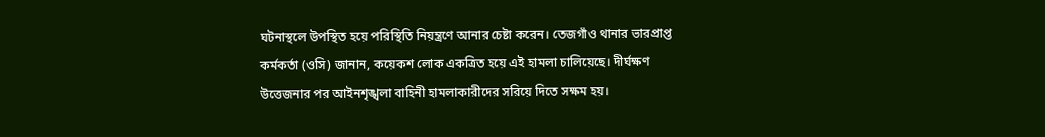ঘটনাস্থলে উপস্থিত হয়ে পরিস্থিতি নিয়ন্ত্রণে আনার চেষ্টা করেন। তেজগাঁও থানার ভারপ্রাপ্ত কর্মকর্তা (ওসি) জানান, কয়েকশ লোক একত্রিত হয়ে এই হামলা চালিয়েছে। দীর্ঘক্ষণ উত্তেজনার পর আইনশৃঙ্খলা বাহিনী হামলাকারীদের সরিয়ে দিতে সক্ষম হয়।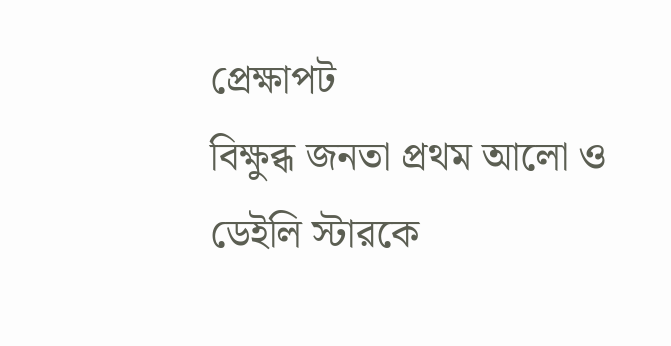প্রেক্ষাপট
বিক্ষুব্ধ জনতা প্রথম আলো ও ডেইলি স্টারকে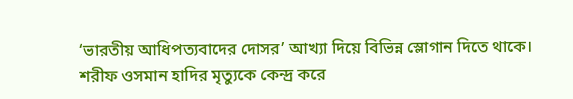‘ভারতীয় আধিপত্যবাদের দোসর’ আখ্যা দিয়ে বিভিন্ন স্লোগান দিতে থাকে। শরীফ ওসমান হাদির মৃত্যুকে কেন্দ্র করে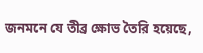জনমনে যে তীব্র ক্ষোভ তৈরি হয়েছে,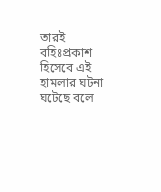তারই বহিঃপ্রকাশ হিসেবে এই হামলার ঘটনা ঘটেছে বলে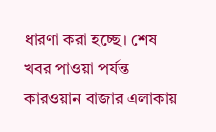ধারণা করা হচ্ছে। শেষ খবর পাওয়া পর্যন্ত কারওয়ান বাজার এলাকায়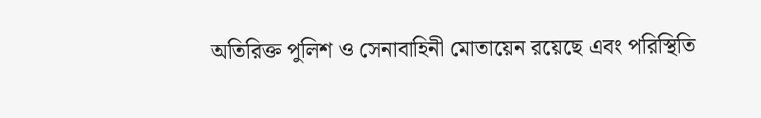অতিরিক্ত পুলিশ ও সেনাবাহিনী মোতায়েন রয়েছে এবং পরিস্থিতি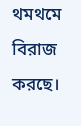থমথমে বিরাজ করছে।